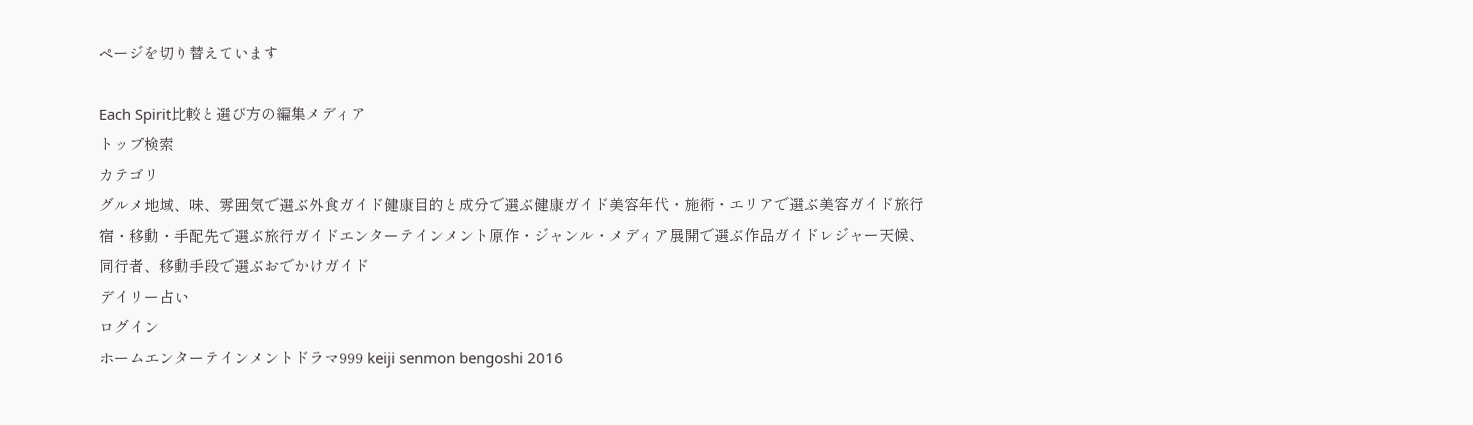ページを切り替えています

Each Spirit比較と選び方の編集メディア
トップ検索
カテゴリ
グルメ地域、味、雰囲気で選ぶ外食ガイド健康目的と成分で選ぶ健康ガイド美容年代・施術・エリアで選ぶ美容ガイド旅行宿・移動・手配先で選ぶ旅行ガイドエンターテインメント原作・ジャンル・メディア展開で選ぶ作品ガイドレジャー天候、同行者、移動手段で選ぶおでかけガイド
デイリー占い
ログイン
ホームエンターテインメントドラマ999 keiji senmon bengoshi 2016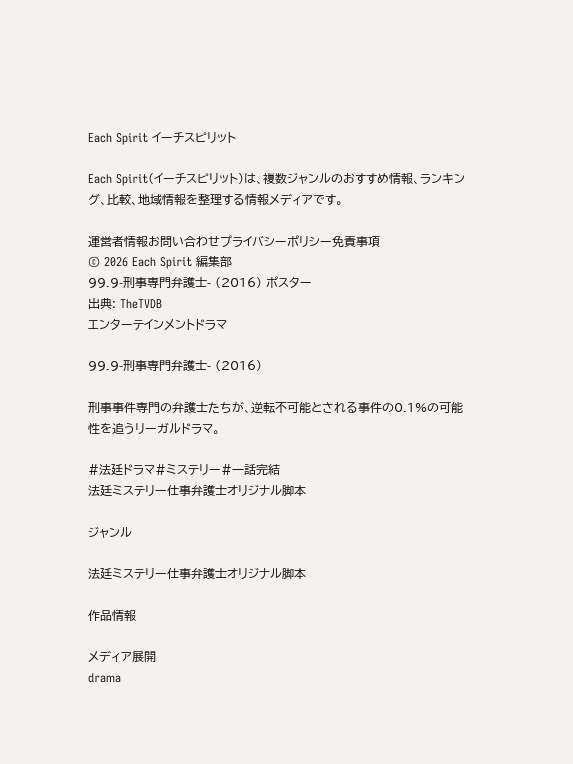Each Spirit イーチスピリット

Each Spirit(イーチスピリット)は、複数ジャンルのおすすめ情報、ランキング、比較、地域情報を整理する情報メディアです。

運営者情報お問い合わせプライバシーポリシー免責事項
© 2026 Each Spirit 編集部
99.9-刑事専門弁護士- (2016) ポスター
出典: TheTVDB
エンターテインメントドラマ

99.9-刑事専門弁護士- (2016)

刑事事件専門の弁護士たちが、逆転不可能とされる事件の0.1%の可能性を追うリーガルドラマ。

#法廷ドラマ#ミステリー#一話完結
法廷ミステリー仕事弁護士オリジナル脚本

ジャンル

法廷ミステリー仕事弁護士オリジナル脚本

作品情報

メディア展開
drama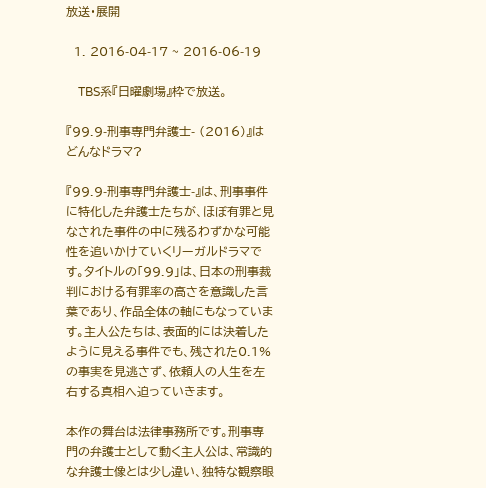放送・展開

  1. 2016-04-17 ~ 2016-06-19

    TBS系『日曜劇場』枠で放送。

『99.9-刑事専門弁護士- (2016)』はどんなドラマ?

『99.9-刑事専門弁護士-』は、刑事事件に特化した弁護士たちが、ほぼ有罪と見なされた事件の中に残るわずかな可能性を追いかけていくリーガルドラマです。タイトルの「99.9」は、日本の刑事裁判における有罪率の高さを意識した言葉であり、作品全体の軸にもなっています。主人公たちは、表面的には決着したように見える事件でも、残された0.1%の事実を見逃さず、依頼人の人生を左右する真相へ迫っていきます。

本作の舞台は法律事務所です。刑事専門の弁護士として動く主人公は、常識的な弁護士像とは少し違い、独特な観察眼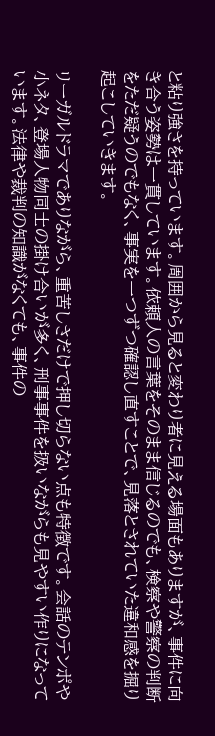と粘り強さを持っています。周囲から見ると変わり者に見える場面もありますが、事件に向き合う姿勢は一貫しています。依頼人の言葉をそのまま信じるのでも、検察や警察の判断をただ疑うのでもなく、事実を一つずつ確認し直すことで、見落とされていた違和感を掘り起こしていきます。

リーガルドラマでありながら、重苦しさだけで押し切らない点も特徴です。会話のテンポや小ネタ、登場人物同士の掛け合いが多く、刑事事件を扱いながらも見やすい作りになっています。法律や裁判の知識がなくても、事件の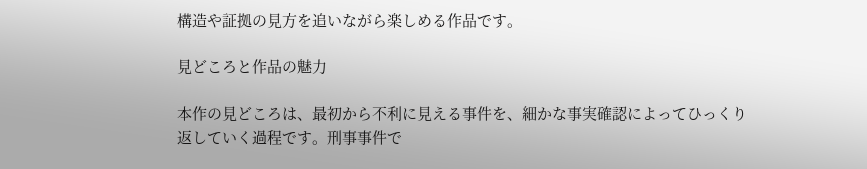構造や証拠の見方を追いながら楽しめる作品です。

見どころと作品の魅力

本作の見どころは、最初から不利に見える事件を、細かな事実確認によってひっくり返していく過程です。刑事事件で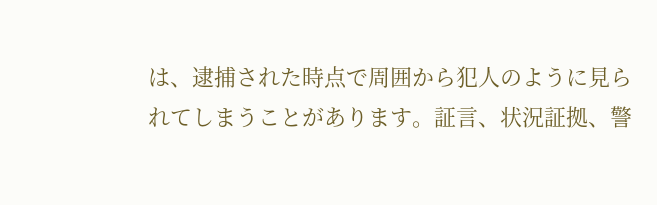は、逮捕された時点で周囲から犯人のように見られてしまうことがあります。証言、状況証拠、警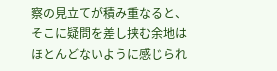察の見立てが積み重なると、そこに疑問を差し挟む余地はほとんどないように感じられ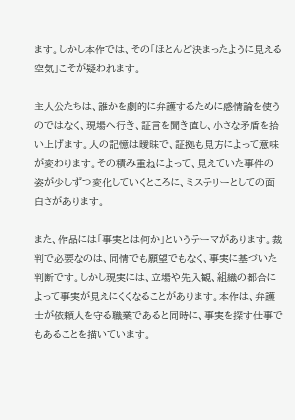ます。しかし本作では、その「ほとんど決まったように見える空気」こそが疑われます。

主人公たちは、誰かを劇的に弁護するために感情論を使うのではなく、現場へ行き、証言を聞き直し、小さな矛盾を拾い上げます。人の記憶は曖昧で、証拠も見方によって意味が変わります。その積み重ねによって、見えていた事件の姿が少しずつ変化していくところに、ミステリーとしての面白さがあります。

また、作品には「事実とは何か」というテーマがあります。裁判で必要なのは、同情でも願望でもなく、事実に基づいた判断です。しかし現実には、立場や先入観、組織の都合によって事実が見えにくくなることがあります。本作は、弁護士が依頼人を守る職業であると同時に、事実を探す仕事でもあることを描いています。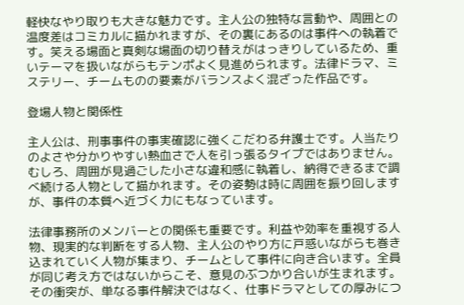軽快なやり取りも大きな魅力です。主人公の独特な言動や、周囲との温度差はコミカルに描かれますが、その裏にあるのは事件への執着です。笑える場面と真剣な場面の切り替えがはっきりしているため、重いテーマを扱いながらもテンポよく見進められます。法律ドラマ、ミステリー、チームものの要素がバランスよく混ざった作品です。

登場人物と関係性

主人公は、刑事事件の事実確認に強くこだわる弁護士です。人当たりのよさや分かりやすい熱血さで人を引っ張るタイプではありません。むしろ、周囲が見過ごした小さな違和感に執着し、納得できるまで調べ続ける人物として描かれます。その姿勢は時に周囲を振り回しますが、事件の本質へ近づく力にもなっています。

法律事務所のメンバーとの関係も重要です。利益や効率を重視する人物、現実的な判断をする人物、主人公のやり方に戸惑いながらも巻き込まれていく人物が集まり、チームとして事件に向き合います。全員が同じ考え方ではないからこそ、意見のぶつかり合いが生まれます。その衝突が、単なる事件解決ではなく、仕事ドラマとしての厚みにつ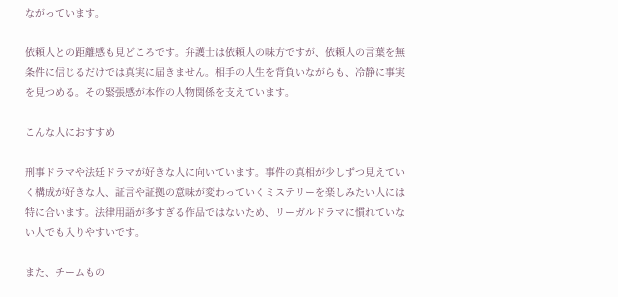ながっています。

依頼人との距離感も見どころです。弁護士は依頼人の味方ですが、依頼人の言葉を無条件に信じるだけでは真実に届きません。相手の人生を背負いながらも、冷静に事実を見つめる。その緊張感が本作の人物関係を支えています。

こんな人におすすめ

刑事ドラマや法廷ドラマが好きな人に向いています。事件の真相が少しずつ見えていく構成が好きな人、証言や証拠の意味が変わっていくミステリーを楽しみたい人には特に合います。法律用語が多すぎる作品ではないため、リーガルドラマに慣れていない人でも入りやすいです。

また、チームもの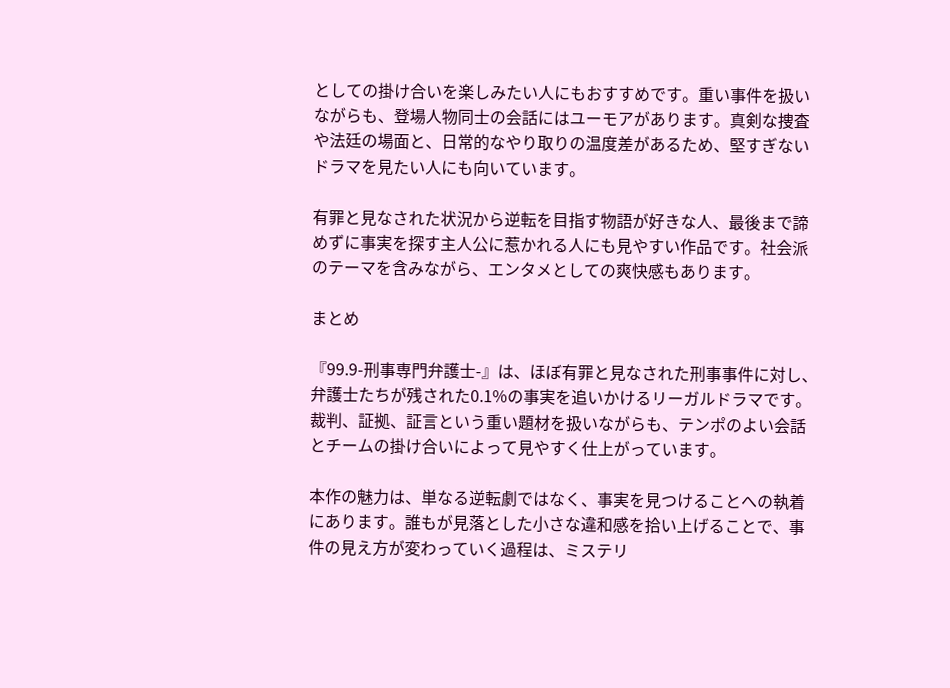としての掛け合いを楽しみたい人にもおすすめです。重い事件を扱いながらも、登場人物同士の会話にはユーモアがあります。真剣な捜査や法廷の場面と、日常的なやり取りの温度差があるため、堅すぎないドラマを見たい人にも向いています。

有罪と見なされた状況から逆転を目指す物語が好きな人、最後まで諦めずに事実を探す主人公に惹かれる人にも見やすい作品です。社会派のテーマを含みながら、エンタメとしての爽快感もあります。

まとめ

『99.9-刑事専門弁護士-』は、ほぼ有罪と見なされた刑事事件に対し、弁護士たちが残された0.1%の事実を追いかけるリーガルドラマです。裁判、証拠、証言という重い題材を扱いながらも、テンポのよい会話とチームの掛け合いによって見やすく仕上がっています。

本作の魅力は、単なる逆転劇ではなく、事実を見つけることへの執着にあります。誰もが見落とした小さな違和感を拾い上げることで、事件の見え方が変わっていく過程は、ミステリ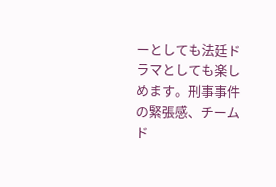ーとしても法廷ドラマとしても楽しめます。刑事事件の緊張感、チームド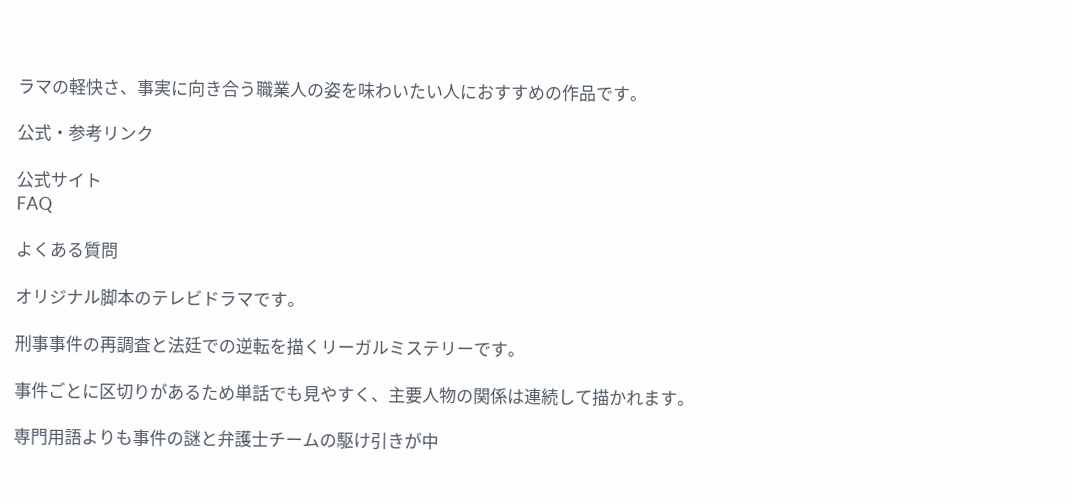ラマの軽快さ、事実に向き合う職業人の姿を味わいたい人におすすめの作品です。

公式・参考リンク

公式サイト
FAQ

よくある質問

オリジナル脚本のテレビドラマです。

刑事事件の再調査と法廷での逆転を描くリーガルミステリーです。

事件ごとに区切りがあるため単話でも見やすく、主要人物の関係は連続して描かれます。

専門用語よりも事件の謎と弁護士チームの駆け引きが中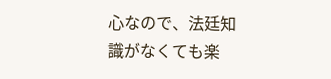心なので、法廷知識がなくても楽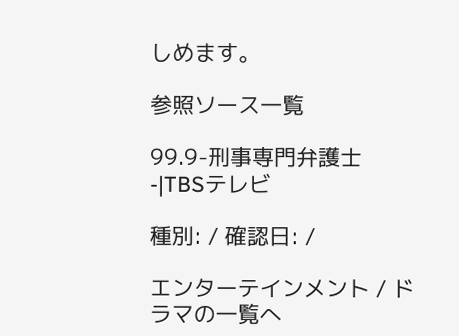しめます。

参照ソース一覧

99.9-刑事専門弁護士-|TBSテレビ

種別: / 確認日: /

エンターテインメント / ドラマの一覧へ